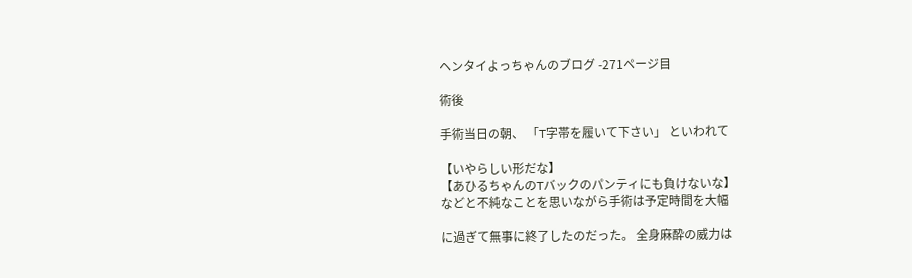ヘンタイよっちゃんのブログ -271ページ目

術後

手術当日の朝、 「T字帯を履いて下さい」 といわれて

【いやらしい形だな】
【あひるちゃんのTバックのパンティにも負けないな】
などと不純なことを思いながら手術は予定時間を大幅

に過ぎて無事に終了したのだった。 全身麻酔の威力は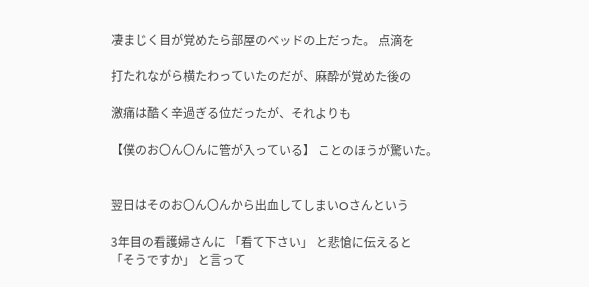凄まじく目が覚めたら部屋のベッドの上だった。 点滴を

打たれながら横たわっていたのだが、麻酔が覚めた後の

激痛は酷く辛過ぎる位だったが、それよりも

【僕のお〇ん〇んに管が入っている】 ことのほうが驚いた。


翌日はそのお〇ん〇んから出血してしまいOさんという

3年目の看護婦さんに 「看て下さい」 と悲愴に伝えると
「そうですか」 と言って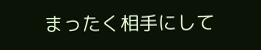まったく相手にして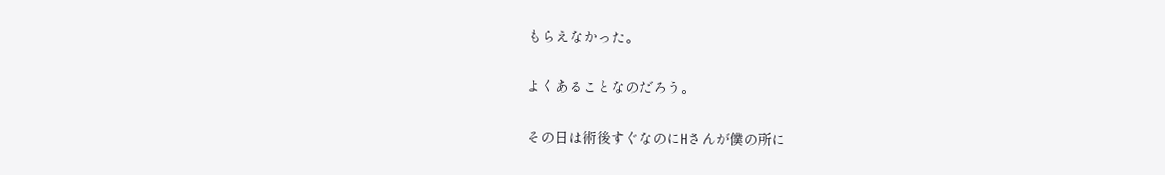もらえなかった。

よくあることなのだろう。

その日は術後すぐなのにHさんが僕の所に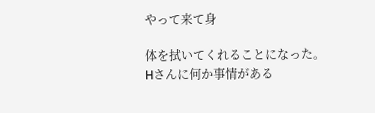やって来て身

体を拭いてくれることになった。 Hさんに何か事情がある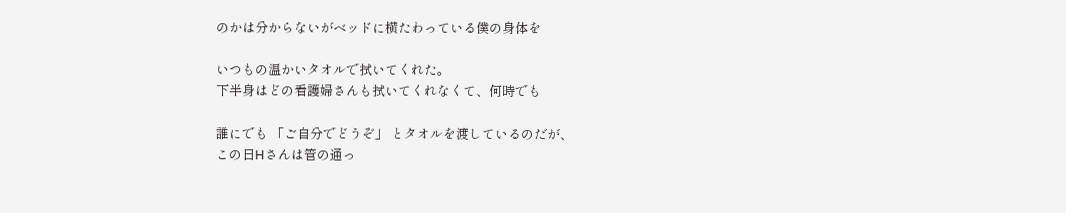のかは分からないがベッドに横たわっている僕の身体を

いつもの温かいタオルで拭いてくれた。
下半身はどの看護婦さんも拭いてくれなくて、何時でも

誰にでも 「ご自分でどうぞ」 とタオルを渡しているのだが、
この日Hさんは管の通っ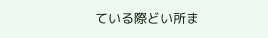ている際どい所ま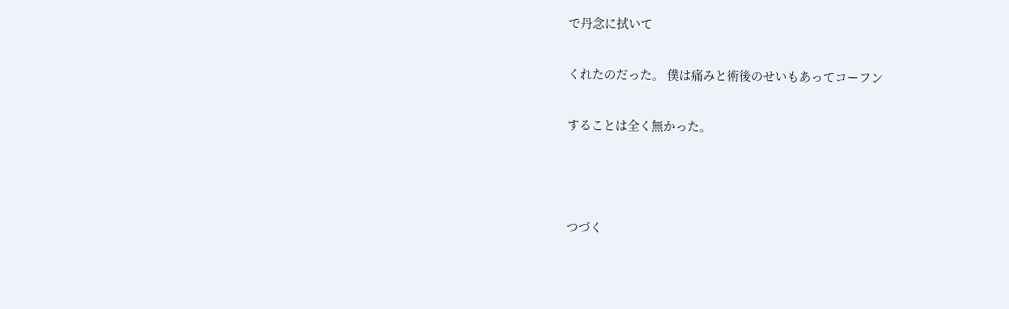で丹念に拭いて

くれたのだった。 僕は痛みと術後のせいもあってコーフン

することは全く無かった。



つづく